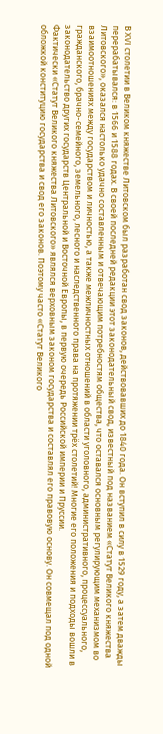В XVI столетии в Великом княжестве Литовском был разработан свод законов, действовавших до 1840 года. Он вступил в силу в 1529 году, а затем дважды перерабатывался: в 1566 и 1588 годах. В своей последней редакции этот законодательный свод, известный под названием «Статут Великого княжества Литовского», оказался настолько удачно составленным и отвечающим потребностям общества, что оставался основным регулирующим механизмом во взаимоотношениях между государством и личностью, а также межличностных отношений в области уголовного, административного, процессуального, гражданского, брачно-семейного, земельного, лесного и наследственного права на протяжении трёх столетий! Многие его положения и подходы вошли в законодательство других государств Центральной и Восточной Европы, в первую очередь Российской империи и Пруссии.
Фактически «Статут Великого княжества Литовского» являлся верховным законом государства и составлял его правовую основу. Он совмещал под одной обложкой конституцию государства и свод его законов. Поэтому часто «Статут Великого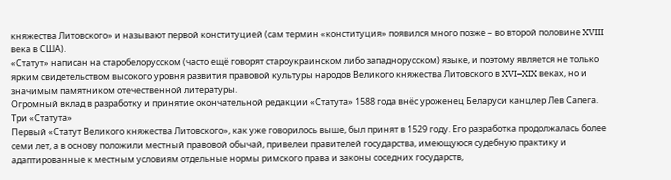княжества Литовского» и называют первой конституцией (сам термин «конституция» появился много позже – во второй половине XVIII века в США).
«Статут» написан на старобелорусском (часто ещё говорят староукраинском либо западнорусском) языке, и поэтому является не только ярким свидетельством высокого уровня развития правовой культуры народов Великого княжества Литовского в XVI–XIX веках, но и значимым памятником отечественной литературы.
Огромный вклад в разработку и принятие окончательной редакции «Статута» 1588 года внёс уроженец Беларуси канцлер Лев Сапега.
Три «Статута»
Первый «Статут Великого княжества Литовского», как уже говорилось выше, был принят в 1529 году. Его разработка продолжалась более семи лет, а в основу положили местный правовой обычай, привелеи правителей государства, имеющуюся судебную практику и адаптированные к местным условиям отдельные нормы римского права и законы соседних государств,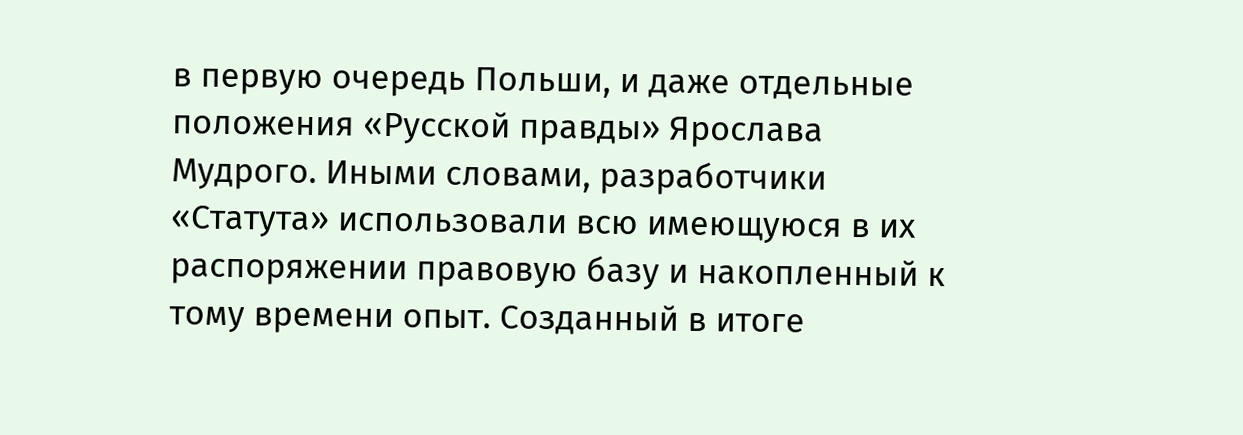в первую очередь Польши, и даже отдельные положения «Русской правды» Ярослава Мудрого. Иными словами, разработчики «Статута» использовали всю имеющуюся в их распоряжении правовую базу и накопленный к тому времени опыт. Созданный в итоге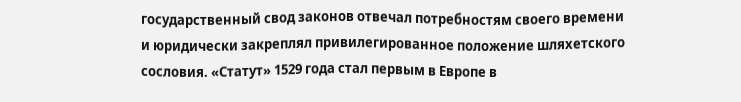государственный свод законов отвечал потребностям своего времени и юридически закреплял привилегированное положение шляхетского сословия. «Статут» 1529 года стал первым в Европе в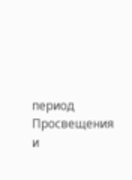период Просвещения и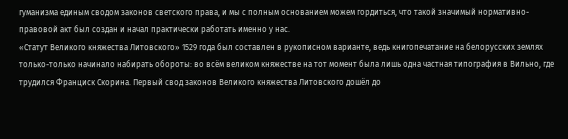гуманизма единым сводом законов светского права, и мы с полным основанием можем гордиться, что такой значимый нормативно-правовой акт был создан и начал практически работать именно у нас.
«Статут Великого княжества Литовского» 1529 года был составлен в рукописном варианте, ведь книгопечатание на белорусских землях только-только начинало набирать обороты: во всём великом княжестве на тот момент была лишь одна частная типография в Вильно, где трудился Франциск Скорина. Первый свод законов Великого княжества Литовского дошёл до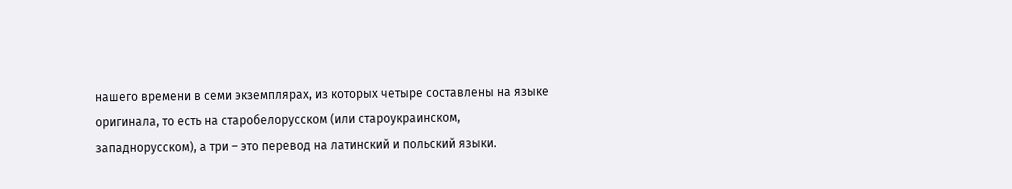нашего времени в семи экземплярах, из которых четыре составлены на языке оригинала, то есть на старобелорусском (или староукраинском, западнорусском), а три – это перевод на латинский и польский языки.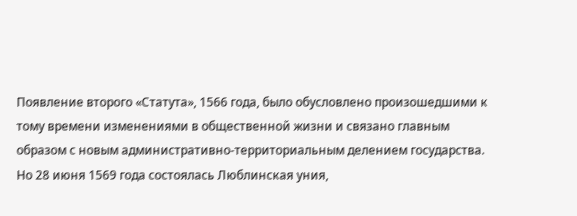Появление второго «Статута», 1566 года, было обусловлено произошедшими к тому времени изменениями в общественной жизни и связано главным образом с новым административно-территориальным делением государства.
Но 28 июня 1569 года состоялась Люблинская уния,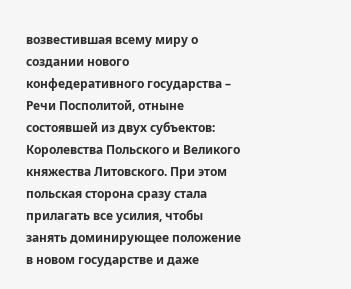возвестившая всему миру о создании нового конфедеративного государства – Речи Посполитой, отныне состоявшей из двух субъектов: Королевства Польского и Великого княжества Литовского. При этом польская сторона сразу стала прилагать все усилия, чтобы занять доминирующее положение в новом государстве и даже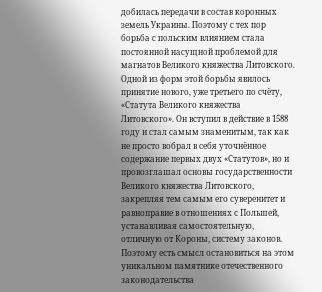добилась передачи в состав коронных земель Украины. Поэтому с тех пор борьба с польским влиянием стала постоянной насущной проблемой для магнатов Великого княжества Литовского. Одной из форм этой борьбы явилось принятие нового, уже третьего по счёту, «Статута Великого княжества Литовского». Он вступил в действие в 1588 году и стал самым знаменитым, так как не просто вобрал в себя уточнённое содержание первых двух «Статутов», но и провозглашал основы государственности Великого княжества Литовского, закрепляя тем самым его суверенитет и равноправие в отношениях с Польшей, устанавливая самостоятельную, отличную от Короны, систему законов. Поэтому есть смысл остановиться на этом уникальном памятнике отечественного законодательства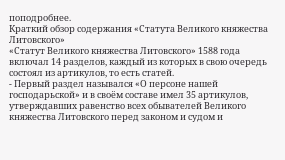поподробнее.
Краткий обзор содержания «Статута Великого княжества Литовского»
«Статут Великого княжества Литовского» 1588 года включал 14 разделов, каждый из которых в свою очередь состоял из артикулов, то есть статей.
- Первый раздел назывался «О персоне нашей господарьской» и в своём составе имел 35 артикулов, утверждавших равенство всех обывателей Великого княжества Литовского перед законом и судом и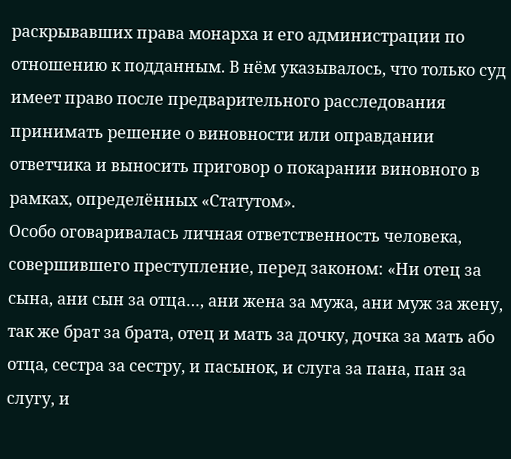раскрывавших права монарха и его администрации по отношению к подданным. В нём указывалось, что только суд имеет право после предварительного расследования принимать решение о виновности или оправдании ответчика и выносить приговор о покарании виновного в рамках, определённых «Статутом».
Особо оговаривалась личная ответственность человека, совершившего преступление, перед законом: «Ни отец за сына, ани сын за отца…, ани жена за мужа, ани муж за жену, так же брат за брата, отец и мать за дочку, дочка за мать або отца, сестра за сестру, и пасынок, и слуга за пана, пан за слугу, и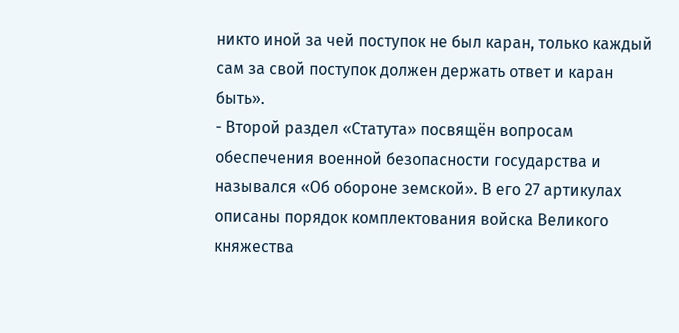никто иной за чей поступок не был каран, только каждый сам за свой поступок должен держать ответ и каран быть».
- Второй раздел «Статута» посвящён вопросам обеспечения военной безопасности государства и назывался «Об обороне земской». В его 27 артикулах описаны порядок комплектования войска Великого княжества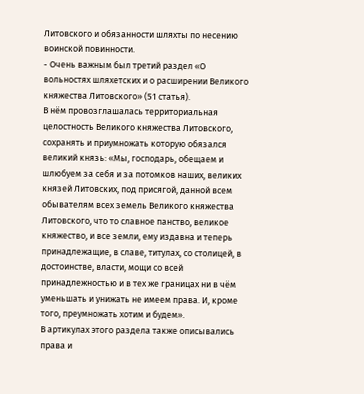Литовского и обязанности шляхты по несению воинской повинности.
- Очень важным был третий раздел «О вольностях шляхетских и о расширении Великого княжества Литовского» (51 статья).
В нём провозглашалась территориальная целостность Великого княжества Литовского, сохранять и приумножать которую обязался великий князь: «Мы, господарь, обещаем и шлюбуем за себя и за потомков наших, великих князей Литовских, под присягой, данной всем обывателям всех земель Великого княжества Литовского, что то славное панство, великое княжество, и все земли, ему издавна и теперь принадлежащие, в славе, титулах, со столицей, в достоинстве, власти, мощи со всей принадлежностью и в тех же границах ни в чём уменьшать и унижать не имеем права. И, кроме того, преумножать хотим и будем».
В артикулах этого раздела также описывались права и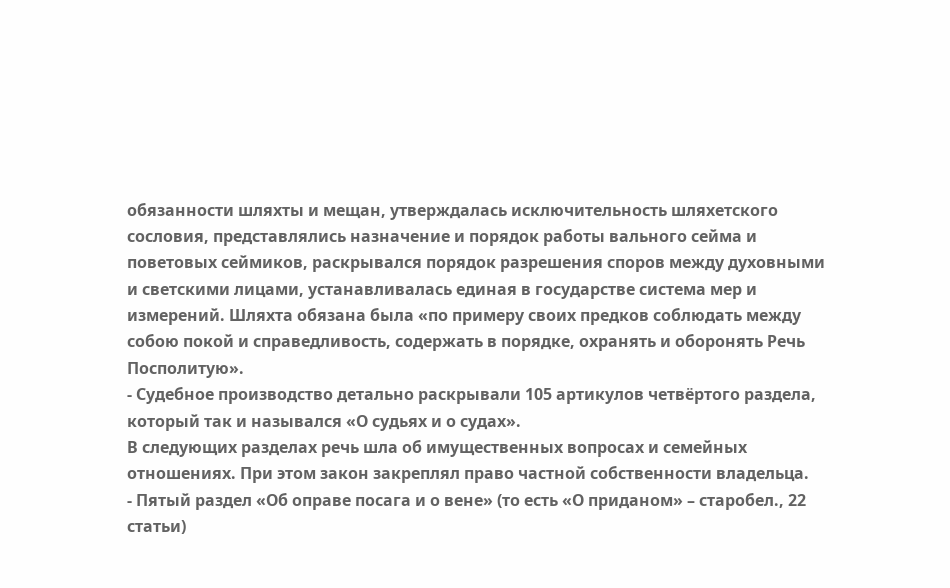обязанности шляхты и мещан, утверждалась исключительность шляхетского сословия, представлялись назначение и порядок работы вального сейма и поветовых сеймиков, раскрывался порядок разрешения споров между духовными и светскими лицами, устанавливалась единая в государстве система мер и измерений. Шляхта обязана была «по примеру своих предков соблюдать между собою покой и справедливость, содержать в порядке, охранять и оборонять Речь Посполитую».
- Судебное производство детально раскрывали 105 артикулов четвёртого раздела, который так и назывался «О судьях и о судах».
В следующих разделах речь шла об имущественных вопросах и семейных отношениях. При этом закон закреплял право частной собственности владельца.
- Пятый раздел «Об оправе посага и о вене» (то есть «О приданом» – старобел., 22 статьи)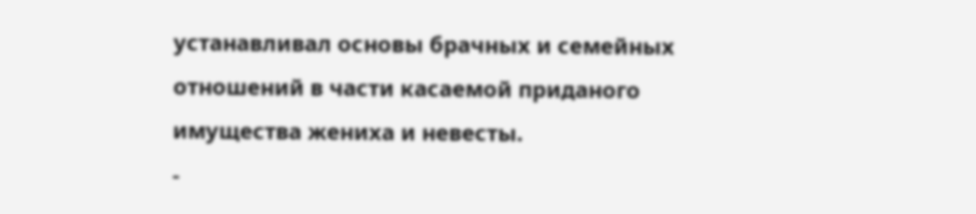устанавливал основы брачных и семейных отношений в части касаемой приданого имущества жениха и невесты.
-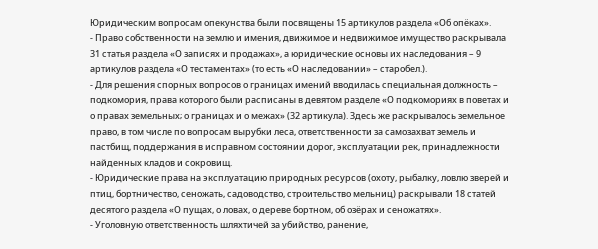Юридическим вопросам опекунства были посвящены 15 артикулов раздела «Об опёках».
- Право собственности на землю и имения, движимое и недвижимое имущество раскрывала 31 статья раздела «О записях и продажах», а юридические основы их наследования – 9 артикулов раздела «О тестаментах» (то есть «О наследовании» – старобел.).
- Для решения спорных вопросов о границах имений вводилась специальная должность – подкомория, права которого были расписаны в девятом разделе «О подкомориях в поветах и о правах земельных; о границах и о межах» (32 артикула). Здесь же раскрывалось земельное право, в том числе по вопросам вырубки леса, ответственности за самозахват земель и пастбищ, поддержания в исправном состоянии дорог, эксплуатации рек, принадлежности найденных кладов и сокровищ.
- Юридические права на эксплуатацию природных ресурсов (охоту, рыбалку, ловлю зверей и птиц, бортничество, сеножать, садоводство, строительство мельниц) раскрывали 18 статей десятого раздела «О пущах, о ловах, о дереве бортном, об озёрах и сеножатях».
- Уголовную ответственность шляхтичей за убийство, ранение,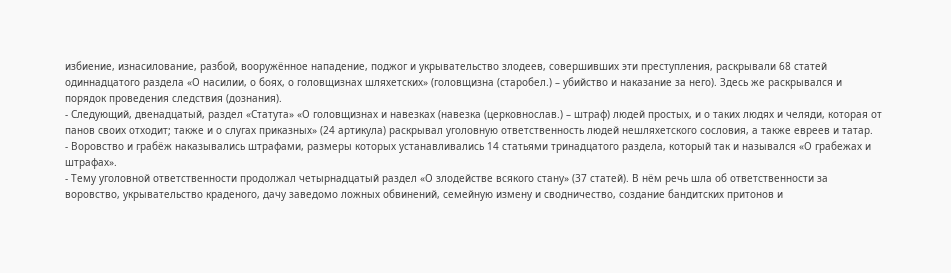избиение, изнасилование, разбой, вооружённое нападение, поджог и укрывательство злодеев, совершивших эти преступления, раскрывали 68 статей одиннадцатого раздела «О насилии, о боях, о головщизнах шляхетских» (головщизна (старобел.) – убийство и наказание за него). Здесь же раскрывался и порядок проведения следствия (дознания).
- Следующий, двенадцатый, раздел «Статута» «О головщизнах и навезках (навезка (церковнослав.) – штраф) людей простых, и о таких людях и челяди, которая от панов своих отходит; также и о слугах приказных» (24 артикула) раскрывал уголовную ответственность людей нешляхетского сословия, а также евреев и татар.
- Воровство и грабёж наказывались штрафами, размеры которых устанавливались 14 статьями тринадцатого раздела, который так и назывался «О грабежах и штрафах».
- Тему уголовной ответственности продолжал четырнадцатый раздел «О злодействе всякого стану» (37 статей). В нём речь шла об ответственности за воровство, укрывательство краденого, дачу заведомо ложных обвинений, семейную измену и сводничество, создание бандитских притонов и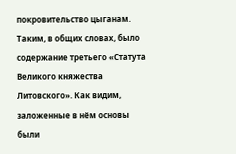покровительство цыганам.
Таким, в общих словах, было содержание третьего «Статута Великого княжества Литовского». Как видим, заложенные в нём основы были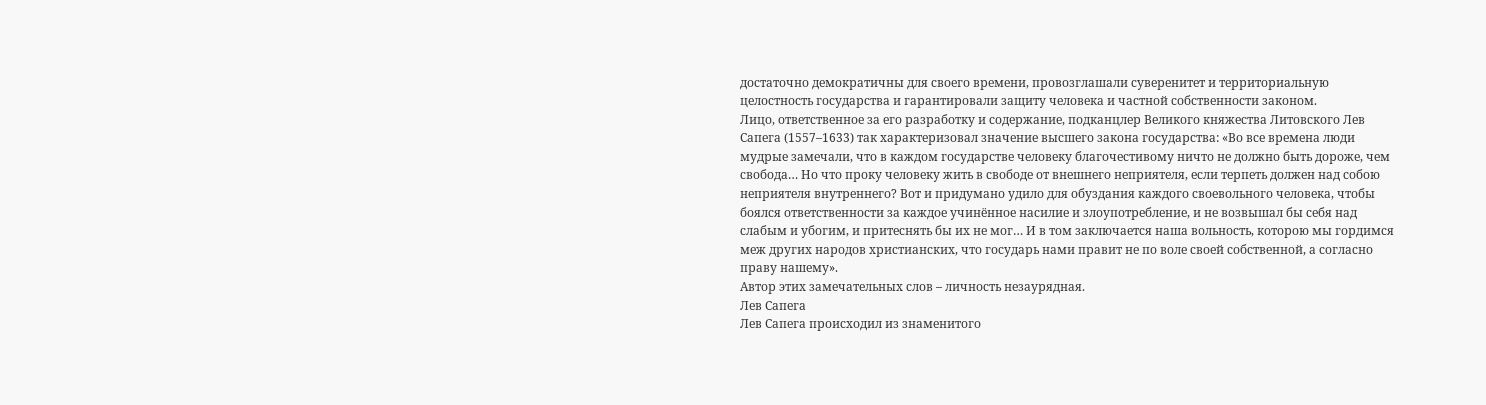достаточно демократичны для своего времени, провозглашали суверенитет и территориальную целостность государства и гарантировали защиту человека и частной собственности законом.
Лицо, ответственное за его разработку и содержание, подканцлер Великого княжества Литовского Лев Сапега (1557–1633) так характеризовал значение высшего закона государства: «Во все времена люди мудрые замечали, что в каждом государстве человеку благочестивому ничто не должно быть дороже, чем свобода… Но что проку человеку жить в свободе от внешнего неприятеля, если терпеть должен над собою неприятеля внутреннего? Вот и придумано удило для обуздания каждого своевольного человека, чтобы боялся ответственности за каждое учинённое насилие и злоупотребление, и не возвышал бы себя над слабым и убогим, и притеснять бы их не мог… И в том заключается наша вольность, которою мы гордимся меж других народов христианских, что государь нами правит не по воле своей собственной, а согласно праву нашему».
Автор этих замечательных слов – личность незаурядная.
Лев Сапега
Лев Сапега происходил из знаменитого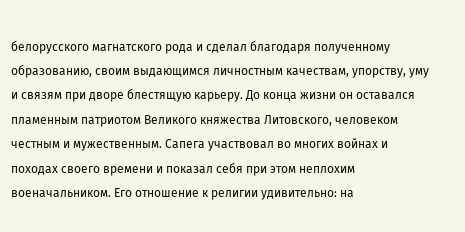белорусского магнатского рода и сделал благодаря полученному образованию, своим выдающимся личностным качествам, упорству, уму и связям при дворе блестящую карьеру. До конца жизни он оставался пламенным патриотом Великого княжества Литовского, человеком честным и мужественным. Сапега участвовал во многих войнах и походах своего времени и показал себя при этом неплохим военачальником. Его отношение к религии удивительно: на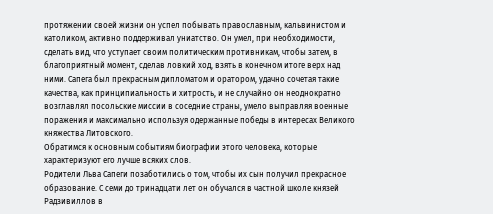протяжении своей жизни он успел побывать православным, кальвинистом и католиком, активно поддерживал униатство. Он умел, при необходимости, сделать вид, что уступает своим политическим противникам, чтобы затем, в благоприятный момент, сделав ловкий ход, взять в конечном итоге верх над ними. Сапега был прекрасным дипломатом и оратором, удачно сочетая такие качества, как принципиальность и хитрость, и не случайно он неоднократно возглавлял посольские миссии в соседние страны, умело выправляя военные поражения и максимально используя одержанные победы в интересах Великого княжества Литовского.
Обратимся к основным событиям биографии этого человека, которые характеризуют его лучше всяких слов.
Родители Льва Сапеги позаботились о том, чтобы их сын получил прекрасное образование. С семи до тринадцати лет он обучался в частной школе князей Радзивиллов в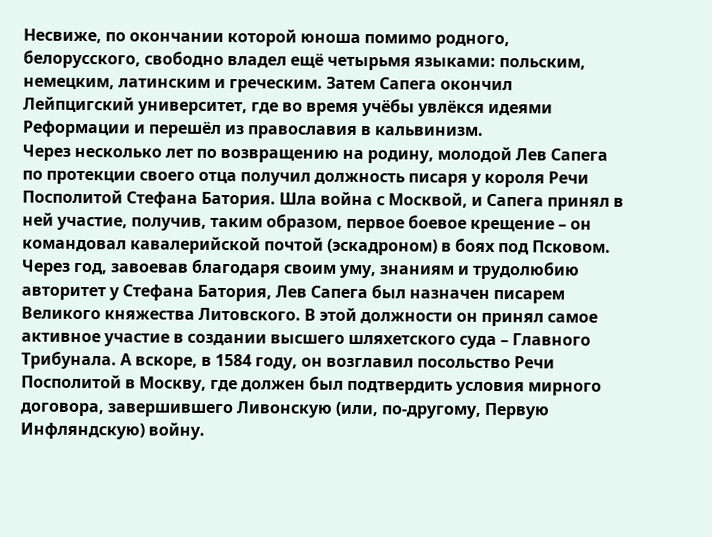Несвиже, по окончании которой юноша помимо родного, белорусского, свободно владел ещё четырьмя языками: польским, немецким, латинским и греческим. Затем Сапега окончил Лейпцигский университет, где во время учёбы увлёкся идеями Реформации и перешёл из православия в кальвинизм.
Через несколько лет по возвращению на родину, молодой Лев Сапега по протекции своего отца получил должность писаря у короля Речи Посполитой Стефана Батория. Шла война с Москвой, и Сапега принял в ней участие, получив, таким образом, первое боевое крещение – он командовал кавалерийской почтой (эскадроном) в боях под Псковом.
Через год, завоевав благодаря своим уму, знаниям и трудолюбию авторитет у Стефана Батория, Лев Сапега был назначен писарем Великого княжества Литовского. В этой должности он принял самое активное участие в создании высшего шляхетского суда – Главного Трибунала. А вскоре, в 1584 году, он возглавил посольство Речи Посполитой в Москву, где должен был подтвердить условия мирного договора, завершившего Ливонскую (или, по-другому, Первую Инфляндскую) войну.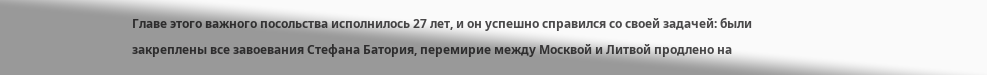Главе этого важного посольства исполнилось 27 лет, и он успешно справился со своей задачей: были закреплены все завоевания Стефана Батория, перемирие между Москвой и Литвой продлено на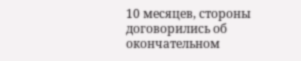10 месяцев, стороны договорились об окончательном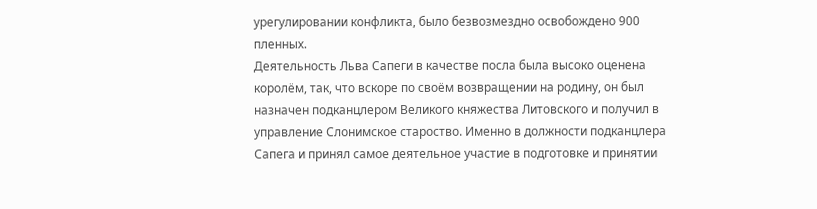урегулировании конфликта, было безвозмездно освобождено 900 пленных.
Деятельность Льва Сапеги в качестве посла была высоко оценена королём, так, что вскоре по своём возвращении на родину, он был назначен подканцлером Великого княжества Литовского и получил в управление Слонимское староство. Именно в должности подканцлера Сапега и принял самое деятельное участие в подготовке и принятии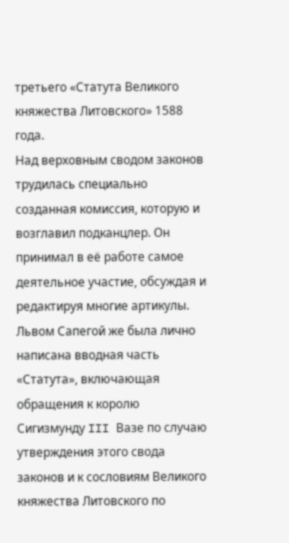третьего «Статута Великого княжества Литовского» 1588 года.
Над верховным сводом законов трудилась специально созданная комиссия, которую и возглавил подканцлер. Он принимал в её работе самое деятельное участие, обсуждая и редактируя многие артикулы. Львом Сапегой же была лично написана вводная часть «Статута», включающая обращения к королю Сигизмунду III Вазе по случаю утверждения этого свода законов и к сословиям Великого княжества Литовского по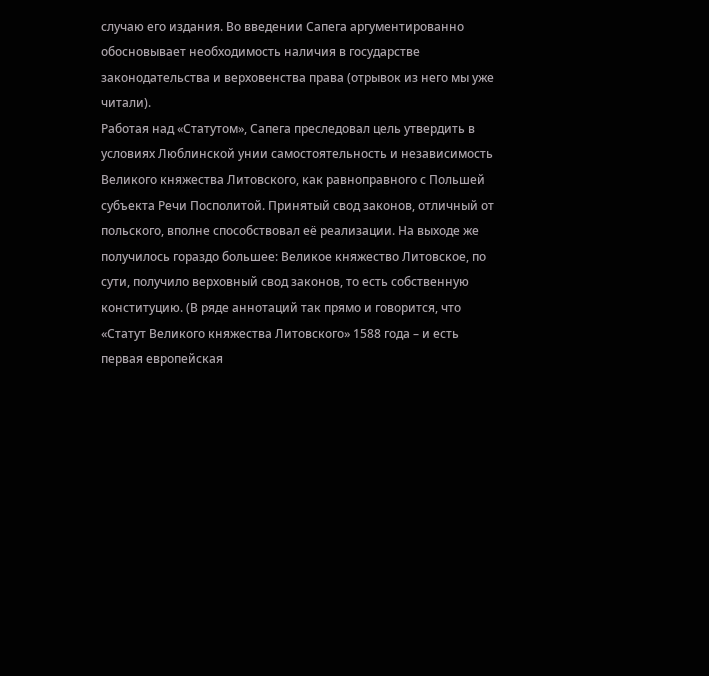случаю его издания. Во введении Сапега аргументированно обосновывает необходимость наличия в государстве законодательства и верховенства права (отрывок из него мы уже читали).
Работая над «Статутом», Сапега преследовал цель утвердить в условиях Люблинской унии самостоятельность и независимость Великого княжества Литовского, как равноправного с Польшей субъекта Речи Посполитой. Принятый свод законов, отличный от польского, вполне способствовал её реализации. На выходе же получилось гораздо большее: Великое княжество Литовское, по сути, получило верховный свод законов, то есть собственную конституцию. (В ряде аннотаций так прямо и говорится, что «Статут Великого княжества Литовского» 1588 года – и есть первая европейская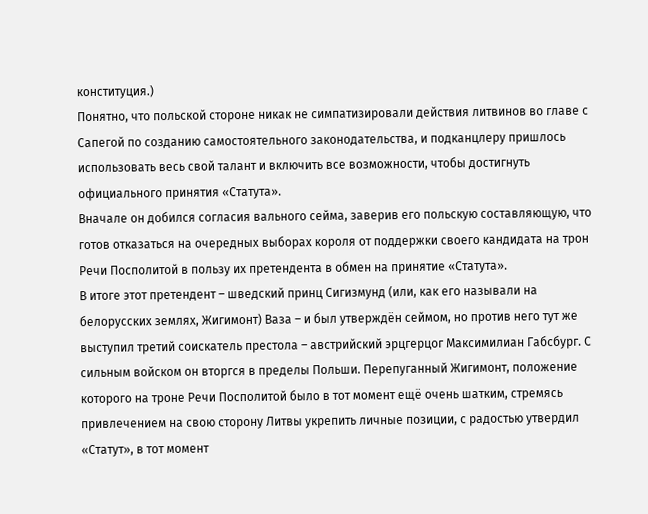конституция.)
Понятно, что польской стороне никак не симпатизировали действия литвинов во главе с Сапегой по созданию самостоятельного законодательства, и подканцлеру пришлось использовать весь свой талант и включить все возможности, чтобы достигнуть официального принятия «Статута».
Вначале он добился согласия вального сейма, заверив его польскую составляющую, что готов отказаться на очередных выборах короля от поддержки своего кандидата на трон Речи Посполитой в пользу их претендента в обмен на принятие «Статута».
В итоге этот претендент – шведский принц Сигизмунд (или, как его называли на белорусских землях, Жигимонт) Ваза – и был утверждён сеймом, но против него тут же выступил третий соискатель престола – австрийский эрцгерцог Максимилиан Габсбург. С сильным войском он вторгся в пределы Польши. Перепуганный Жигимонт, положение которого на троне Речи Посполитой было в тот момент ещё очень шатким, стремясь привлечением на свою сторону Литвы укрепить личные позиции, с радостью утвердил «Статут», в тот момент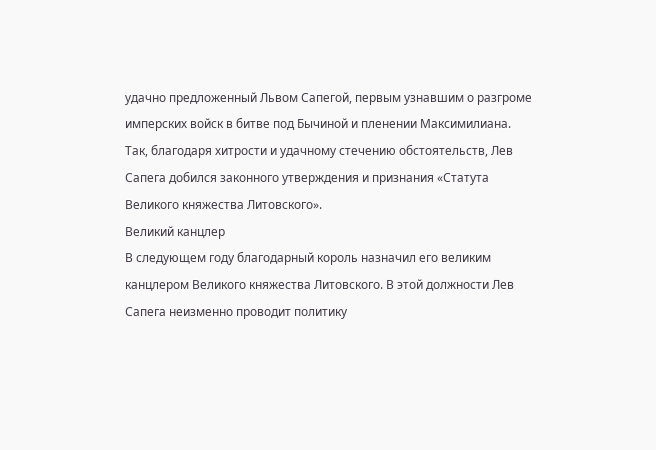удачно предложенный Львом Сапегой, первым узнавшим о разгроме имперских войск в битве под Бычиной и пленении Максимилиана.
Так, благодаря хитрости и удачному стечению обстоятельств, Лев Сапега добился законного утверждения и признания «Статута Великого княжества Литовского».
Великий канцлер
В следующем году благодарный король назначил его великим канцлером Великого княжества Литовского. В этой должности Лев Сапега неизменно проводит политику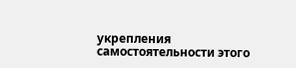укрепления самостоятельности этого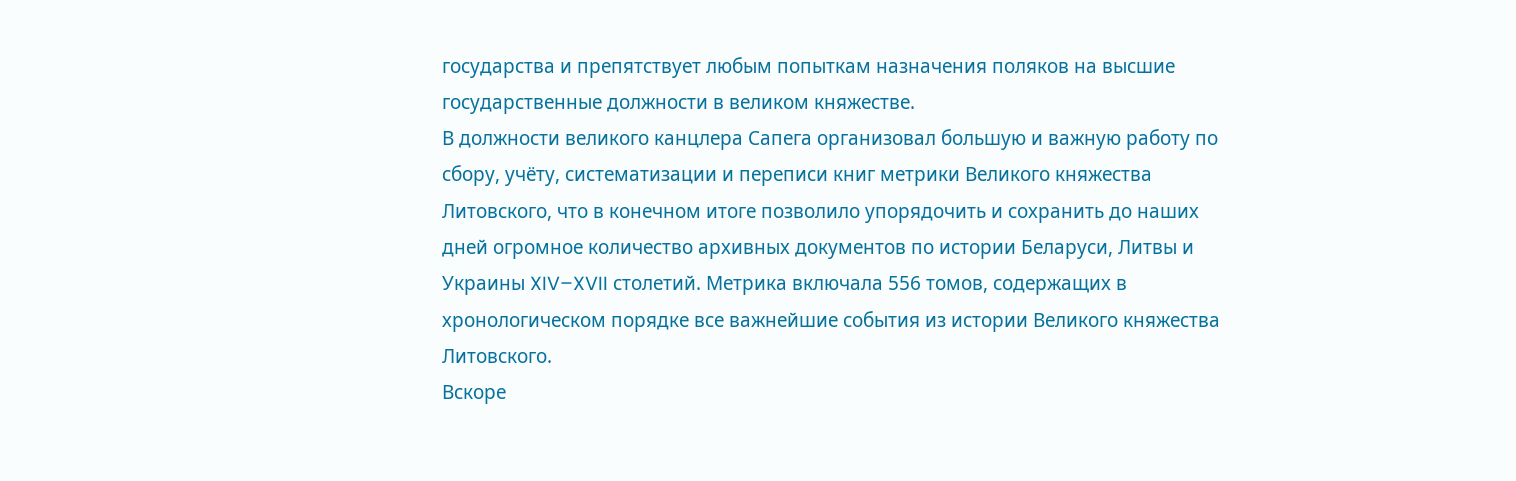государства и препятствует любым попыткам назначения поляков на высшие государственные должности в великом княжестве.
В должности великого канцлера Сапега организовал большую и важную работу по сбору, учёту, систематизации и переписи книг метрики Великого княжества Литовского, что в конечном итоге позволило упорядочить и сохранить до наших дней огромное количество архивных документов по истории Беларуси, Литвы и Украины XIV–XVII столетий. Метрика включала 556 томов, содержащих в хронологическом порядке все важнейшие события из истории Великого княжества Литовского.
Вскоре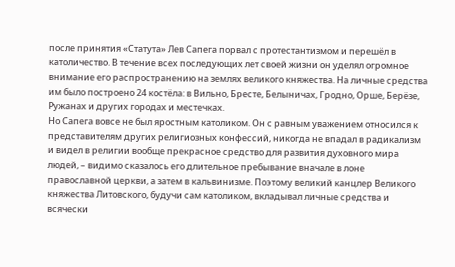после принятия «Статута» Лев Сапега порвал с протестантизмом и перешёл в католичество. В течение всех последующих лет своей жизни он уделял огромное внимание его распространению на землях великого княжества. На личные средства им было построено 24 костёла: в Вильно, Бресте, Белыничах, Гродно, Орше, Берёзе, Ружанах и других городах и местечках.
Но Сапега вовсе не был яростным католиком. Он с равным уважением относился к представителям других религиозных конфессий, никогда не впадал в радикализм и видел в религии вообще прекрасное средство для развития духовного мира людей, – видимо сказалось его длительное пребывание вначале в лоне православной церкви, а затем в кальвинизме. Поэтому великий канцлер Великого княжества Литовского, будучи сам католиком, вкладывал личные средства и всячески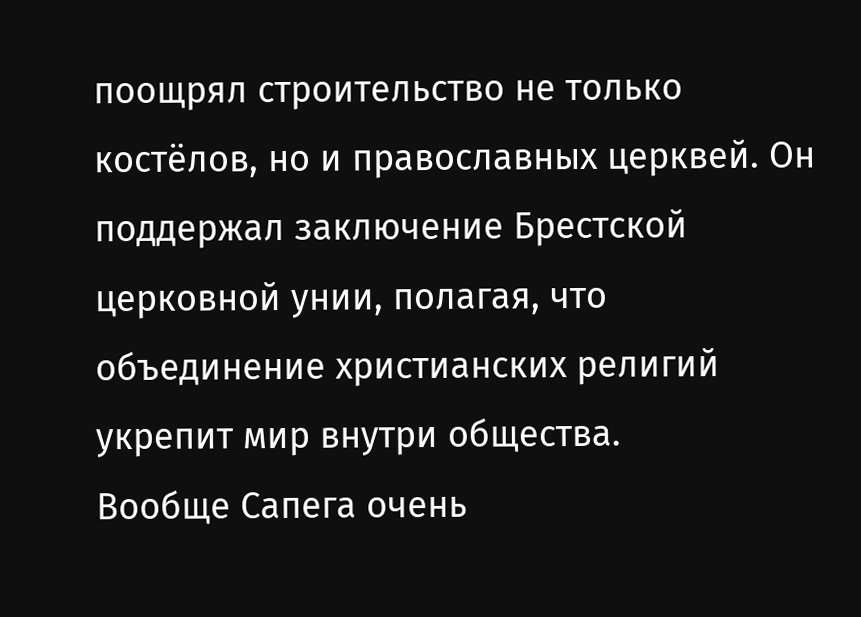поощрял строительство не только костёлов, но и православных церквей. Он поддержал заключение Брестской церковной унии, полагая, что объединение христианских религий укрепит мир внутри общества.
Вообще Сапега очень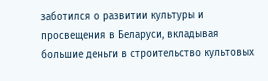заботился о развитии культуры и просвещения в Беларуси, вкладывая большие деньги в строительство культовых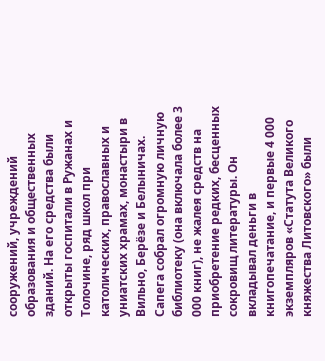сооружений, учреждений образования и общественных зданий. На его средства были открыты госпитали в Ружанах и Толочине, ряд школ при католических, православных и униатских храмах, монастыри в Вильно, Берёзе и Белыничах.
Сапега собрал огромную личную библиотеку (она включала более 3 000 книг), не жалея средств на приобретение редких, бесценных сокровищ литературы. Он вкладывал деньги в книгопечатание, и первые 4 000 экземпляров «Статута Великого княжества Литовского» были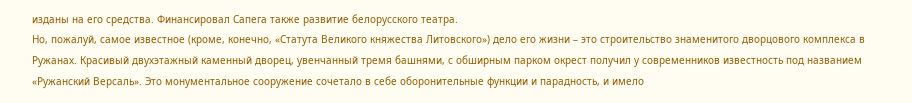изданы на его средства. Финансировал Сапега также развитие белорусского театра.
Но, пожалуй, самое известное (кроме, конечно, «Статута Великого княжества Литовского») дело его жизни – это строительство знаменитого дворцового комплекса в Ружанах. Красивый двухэтажный каменный дворец, увенчанный тремя башнями, с обширным парком окрест получил у современников известность под названием «Ружанский Версаль». Это монументальное сооружение сочетало в себе оборонительные функции и парадность, и имело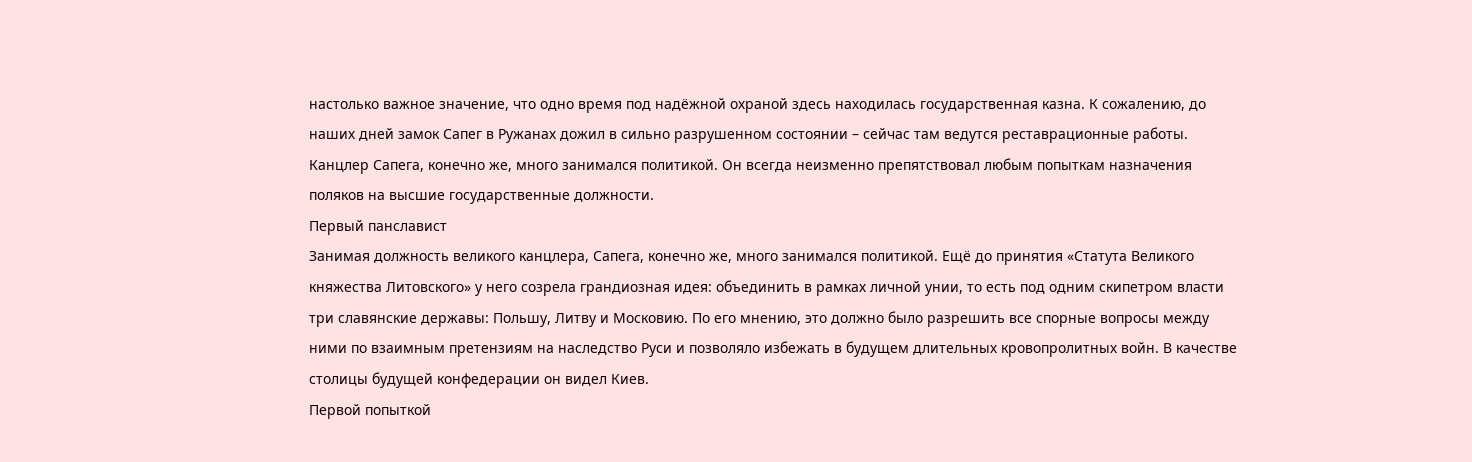настолько важное значение, что одно время под надёжной охраной здесь находилась государственная казна. К сожалению, до наших дней замок Сапег в Ружанах дожил в сильно разрушенном состоянии – сейчас там ведутся реставрационные работы.
Канцлер Сапега, конечно же, много занимался политикой. Он всегда неизменно препятствовал любым попыткам назначения поляков на высшие государственные должности.
Первый панславист
Занимая должность великого канцлера, Сапега, конечно же, много занимался политикой. Ещё до принятия «Статута Великого княжества Литовского» у него созрела грандиозная идея: объединить в рамках личной унии, то есть под одним скипетром власти три славянские державы: Польшу, Литву и Московию. По его мнению, это должно было разрешить все спорные вопросы между ними по взаимным претензиям на наследство Руси и позволяло избежать в будущем длительных кровопролитных войн. В качестве столицы будущей конфедерации он видел Киев.
Первой попыткой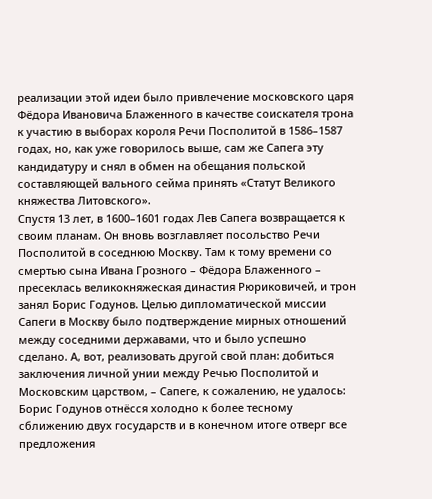реализации этой идеи было привлечение московского царя Фёдора Ивановича Блаженного в качестве соискателя трона к участию в выборах короля Речи Посполитой в 1586–1587 годах, но, как уже говорилось выше, сам же Сапега эту кандидатуру и снял в обмен на обещания польской составляющей вального сейма принять «Статут Великого княжества Литовского».
Спустя 13 лет, в 1600–1601 годах Лев Сапега возвращается к своим планам. Он вновь возглавляет посольство Речи Посполитой в соседнюю Москву. Там к тому времени со смертью сына Ивана Грозного – Фёдора Блаженного – пресеклась великокняжеская династия Рюриковичей, и трон занял Борис Годунов. Целью дипломатической миссии Сапеги в Москву было подтверждение мирных отношений между соседними державами, что и было успешно сделано. А, вот, реализовать другой свой план: добиться заключения личной унии между Речью Посполитой и Московским царством, – Сапеге, к сожалению, не удалось: Борис Годунов отнёсся холодно к более тесному сближению двух государств и в конечном итоге отверг все предложения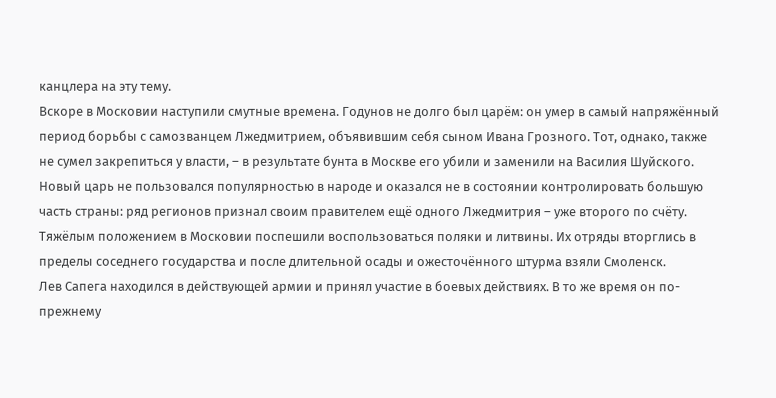канцлера на эту тему.
Вскоре в Московии наступили смутные времена. Годунов не долго был царём: он умер в самый напряжённый период борьбы с самозванцем Лжедмитрием, объявившим себя сыном Ивана Грозного. Тот, однако, также не сумел закрепиться у власти, – в результате бунта в Москве его убили и заменили на Василия Шуйского. Новый царь не пользовался популярностью в народе и оказался не в состоянии контролировать большую часть страны: ряд регионов признал своим правителем ещё одного Лжедмитрия – уже второго по счёту.
Тяжёлым положением в Московии поспешили воспользоваться поляки и литвины. Их отряды вторглись в пределы соседнего государства и после длительной осады и ожесточённого штурма взяли Смоленск.
Лев Сапега находился в действующей армии и принял участие в боевых действиях. В то же время он по-прежнему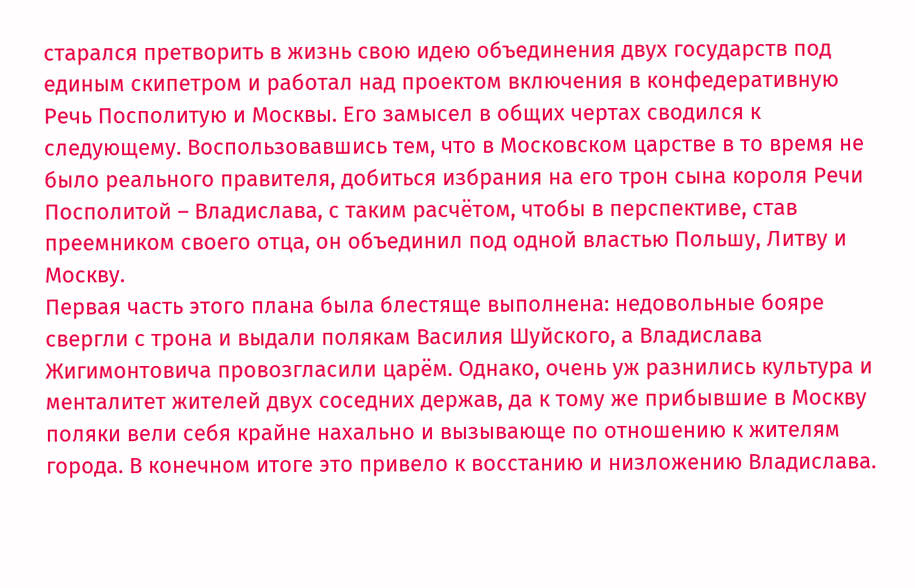старался претворить в жизнь свою идею объединения двух государств под единым скипетром и работал над проектом включения в конфедеративную Речь Посполитую и Москвы. Его замысел в общих чертах сводился к следующему. Воспользовавшись тем, что в Московском царстве в то время не было реального правителя, добиться избрания на его трон сына короля Речи Посполитой – Владислава, с таким расчётом, чтобы в перспективе, став преемником своего отца, он объединил под одной властью Польшу, Литву и Москву.
Первая часть этого плана была блестяще выполнена: недовольные бояре свергли с трона и выдали полякам Василия Шуйского, а Владислава Жигимонтовича провозгласили царём. Однако, очень уж разнились культура и менталитет жителей двух соседних держав, да к тому же прибывшие в Москву поляки вели себя крайне нахально и вызывающе по отношению к жителям города. В конечном итоге это привело к восстанию и низложению Владислава.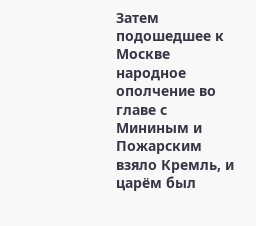Затем подошедшее к Москве народное ополчение во главе с Мининым и Пожарским взяло Кремль, и царём был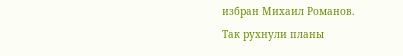избран Михаил Романов.
Так рухнули планы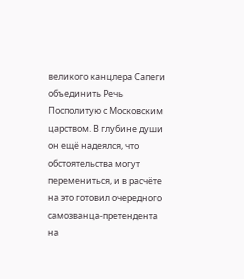великого канцлера Сапеги объединить Речь Посполитую с Московским царством. В глубине души он ещё надеялся, что обстоятельства могут перемениться, и в расчёте на это готовил очередного самозванца-претендента на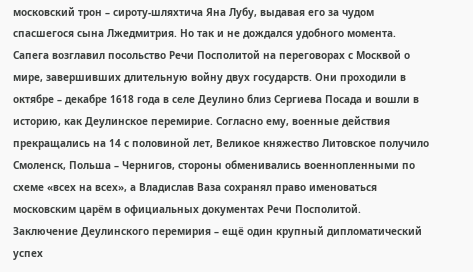московский трон – сироту-шляхтича Яна Лубу, выдавая его за чудом спасшегося сына Лжедмитрия. Но так и не дождался удобного момента.
Сапега возглавил посольство Речи Посполитой на переговорах с Москвой о мире, завершивших длительную войну двух государств. Они проходили в октябре – декабре 1618 года в селе Деулино близ Сергиева Посада и вошли в историю, как Деулинское перемирие. Согласно ему, военные действия прекращались на 14 с половиной лет, Великое княжество Литовское получило Смоленск, Польша – Чернигов, стороны обменивались военнопленными по схеме «всех на всех», а Владислав Ваза сохранял право именоваться московским царём в официальных документах Речи Посполитой.
Заключение Деулинского перемирия – ещё один крупный дипломатический успех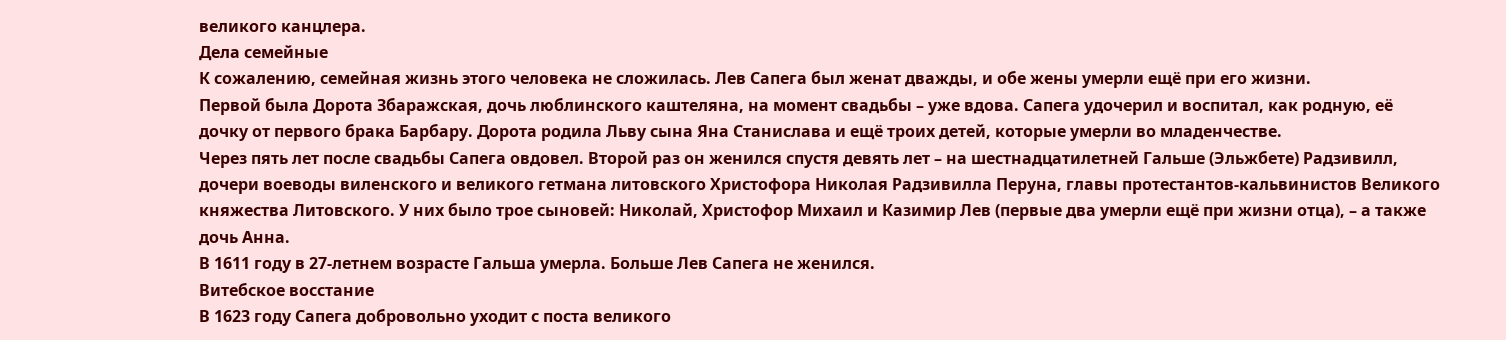великого канцлера.
Дела семейные
К сожалению, семейная жизнь этого человека не сложилась. Лев Сапега был женат дважды, и обе жены умерли ещё при его жизни.
Первой была Дорота Збаражская, дочь люблинского каштеляна, на момент свадьбы – уже вдова. Сапега удочерил и воспитал, как родную, её дочку от первого брака Барбару. Дорота родила Льву сына Яна Станислава и ещё троих детей, которые умерли во младенчестве.
Через пять лет после свадьбы Сапега овдовел. Второй раз он женился спустя девять лет – на шестнадцатилетней Гальше (Эльжбете) Радзивилл, дочери воеводы виленского и великого гетмана литовского Христофора Николая Радзивилла Перуна, главы протестантов-кальвинистов Великого княжества Литовского. У них было трое сыновей: Николай, Христофор Михаил и Казимир Лев (первые два умерли ещё при жизни отца), – а также дочь Анна.
В 1611 году в 27-летнем возрасте Гальша умерла. Больше Лев Сапега не женился.
Витебское восстание
В 1623 году Сапега добровольно уходит с поста великого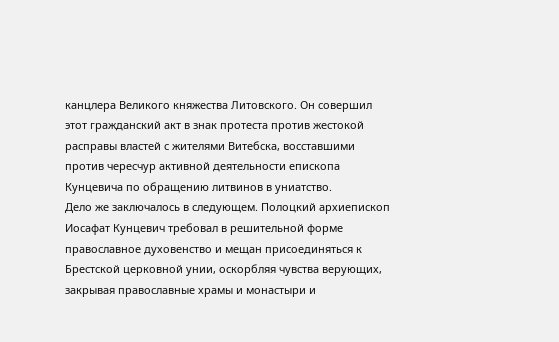канцлера Великого княжества Литовского. Он совершил этот гражданский акт в знак протеста против жестокой расправы властей с жителями Витебска, восставшими против чересчур активной деятельности епископа Кунцевича по обращению литвинов в униатство.
Дело же заключалось в следующем. Полоцкий архиепископ Иосафат Кунцевич требовал в решительной форме православное духовенство и мещан присоединяться к Брестской церковной унии, оскорбляя чувства верующих, закрывая православные храмы и монастыри и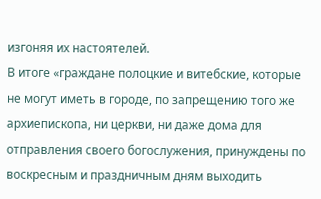изгоняя их настоятелей.
В итоге «граждане полоцкие и витебские, которые не могут иметь в городе, по запрещению того же архиепископа, ни церкви, ни даже дома для отправления своего богослужения, принуждены по воскресным и праздничным дням выходить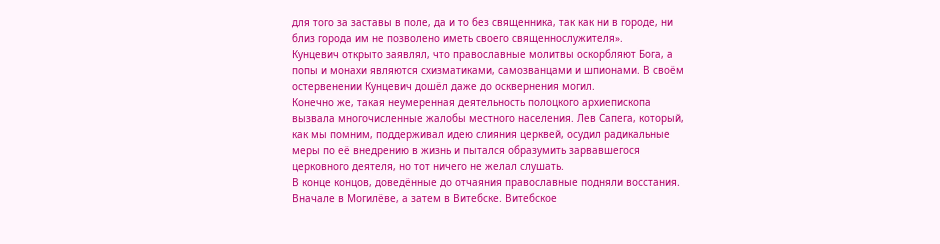для того за заставы в поле, да и то без священника, так как ни в городе, ни близ города им не позволено иметь своего священнослужителя».
Кунцевич открыто заявлял, что православные молитвы оскорбляют Бога, а попы и монахи являются схизматиками, самозванцами и шпионами. В своём остервенении Кунцевич дошёл даже до осквернения могил.
Конечно же, такая неумеренная деятельность полоцкого архиепископа вызвала многочисленные жалобы местного населения. Лев Сапега, который, как мы помним, поддерживал идею слияния церквей, осудил радикальные меры по её внедрению в жизнь и пытался образумить зарвавшегося церковного деятеля, но тот ничего не желал слушать.
В конце концов, доведённые до отчаяния православные подняли восстания. Вначале в Могилёве, а затем в Витебске. Витебское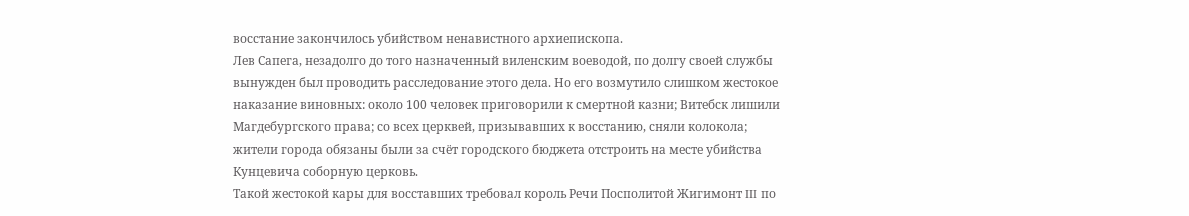восстание закончилось убийством ненавистного архиепископа.
Лев Сапега, незадолго до того назначенный виленским воеводой, по долгу своей службы вынужден был проводить расследование этого дела. Но его возмутило слишком жестокое наказание виновных: около 100 человек приговорили к смертной казни; Витебск лишили Магдебургского права; со всех церквей, призывавших к восстанию, сняли колокола; жители города обязаны были за счёт городского бюджета отстроить на месте убийства Кунцевича соборную церковь.
Такой жестокой кары для восставших требовал король Речи Посполитой Жигимонт III по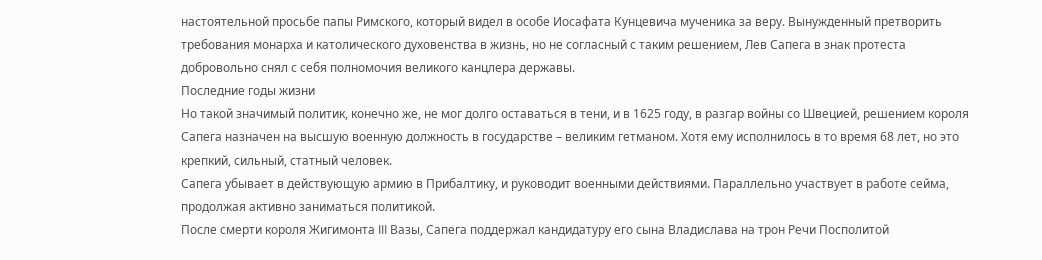настоятельной просьбе папы Римского, который видел в особе Иосафата Кунцевича мученика за веру. Вынужденный претворить требования монарха и католического духовенства в жизнь, но не согласный с таким решением, Лев Сапега в знак протеста добровольно снял с себя полномочия великого канцлера державы.
Последние годы жизни
Но такой значимый политик, конечно же, не мог долго оставаться в тени, и в 1625 году, в разгар войны со Швецией, решением короля Сапега назначен на высшую военную должность в государстве – великим гетманом. Хотя ему исполнилось в то время 68 лет, но это крепкий, сильный, статный человек.
Сапега убывает в действующую армию в Прибалтику, и руководит военными действиями. Параллельно участвует в работе сейма, продолжая активно заниматься политикой.
После смерти короля Жигимонта III Вазы, Сапега поддержал кандидатуру его сына Владислава на трон Речи Посполитой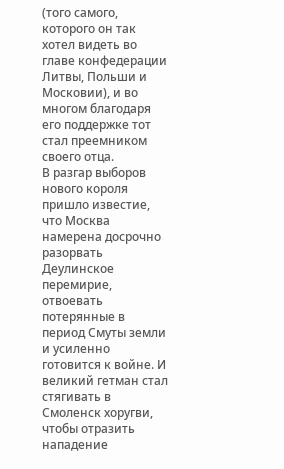(того самого, которого он так хотел видеть во главе конфедерации Литвы, Польши и Московии), и во многом благодаря его поддержке тот стал преемником своего отца.
В разгар выборов нового короля пришло известие, что Москва намерена досрочно разорвать Деулинское перемирие, отвоевать потерянные в период Смуты земли и усиленно готовится к войне. И великий гетман стал стягивать в Смоленск хоругви, чтобы отразить нападение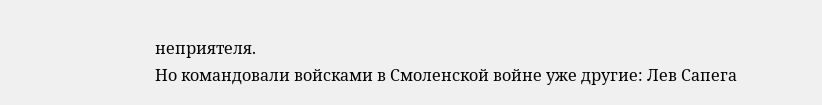неприятеля.
Но командовали войсками в Смоленской войне уже другие: Лев Сапега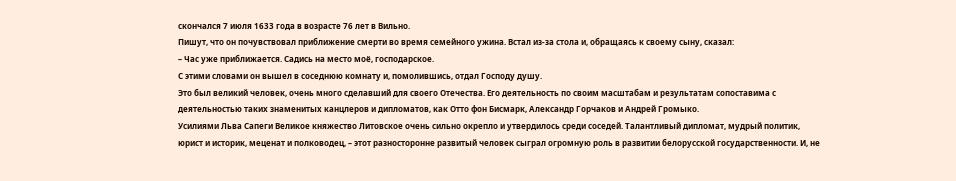скончался 7 июля 1633 года в возрасте 76 лет в Вильно.
Пишут, что он почувствовал приближение смерти во время семейного ужина. Встал из-за стола и, обращаясь к своему сыну, сказал:
– Час уже приближается. Садись на место моё, господарское.
С этими словами он вышел в соседнюю комнату и, помолившись, отдал Господу душу.
Это был великий человек, очень много сделавший для своего Отечества. Его деятельность по своим масштабам и результатам сопоставима с деятельностью таких знаменитых канцлеров и дипломатов, как Отто фон Бисмарк, Александр Горчаков и Андрей Громыко.
Усилиями Льва Сапеги Великое княжество Литовское очень сильно окрепло и утвердилось среди соседей. Талантливый дипломат, мудрый политик, юрист и историк, меценат и полководец, – этот разносторонне развитый человек сыграл огромную роль в развитии белорусской государственности. И, не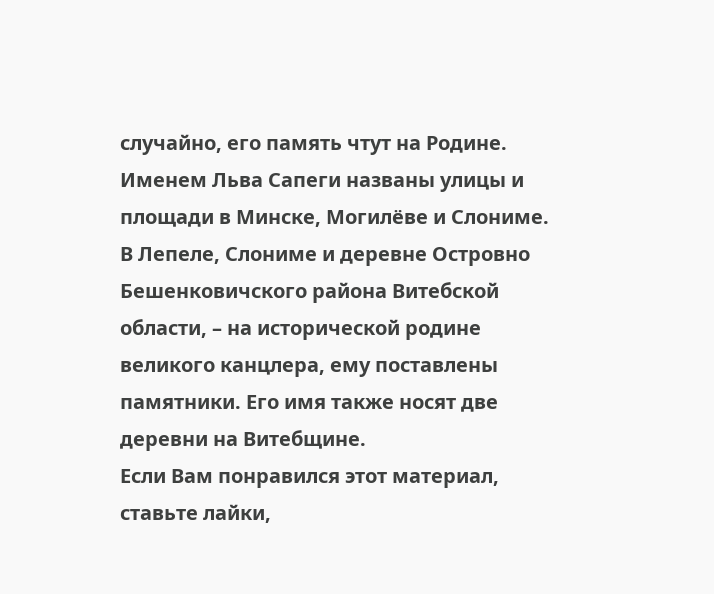случайно, его память чтут на Родине. Именем Льва Сапеги названы улицы и площади в Минске, Могилёве и Слониме. В Лепеле, Слониме и деревне Островно Бешенковичского района Витебской области, – на исторической родине великого канцлера, ему поставлены памятники. Его имя также носят две деревни на Витебщине.
Если Вам понравился этот материал, ставьте лайки,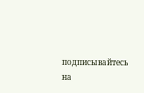подписывайтесь на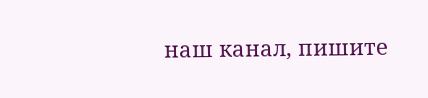наш канал, пишите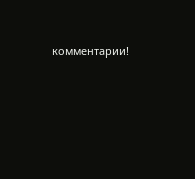комментарии!